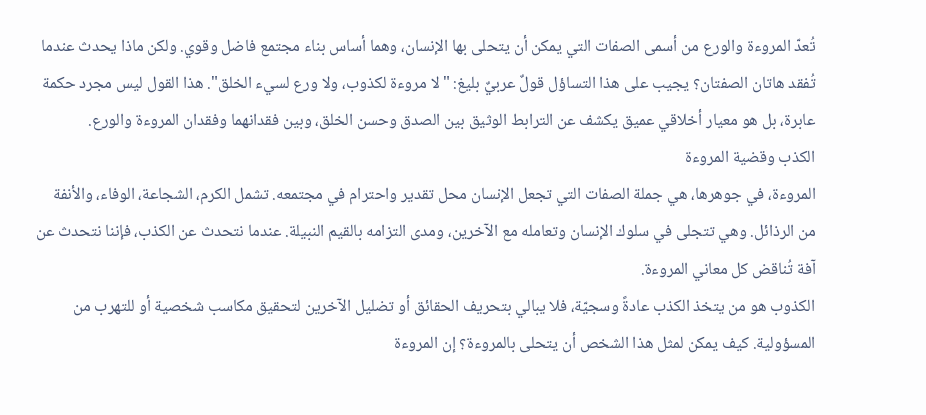تُعدّ المروءة والورع من أسمى الصفات التي يمكن أن يتحلى بها الإنسان، وهما أساس بناء مجتمع فاضل وقوي. ولكن ماذا يحدث عندما تُفقد هاتان الصفتان؟ يجيب على هذا التساؤل قولٌ عربيٌ بليغ: "لا مروءة لكذوب، ولا ورع لسيء الخلق". هذا القول ليس مجرد حكمة عابرة، بل هو معيار أخلاقي عميق يكشف عن الترابط الوثيق بين الصدق وحسن الخلق، وبين فقدانهما وفقدان المروءة والورع.
الكذب وقضية المروءة
المروءة، في جوهرها، هي جملة الصفات التي تجعل الإنسان محل تقدير واحترام في مجتمعه. تشمل الكرم، الشجاعة، الوفاء، والأنفة من الرذائل. وهي تتجلى في سلوك الإنسان وتعامله مع الآخرين، ومدى التزامه بالقيم النبيلة. عندما نتحدث عن الكذب، فإننا نتحدث عن آفة تُناقض كل معاني المروءة.
الكذوب هو من يتخذ الكذب عادةً وسجيّة، فلا يبالي بتحريف الحقائق أو تضليل الآخرين لتحقيق مكاسب شخصية أو للتهرب من المسؤولية. كيف يمكن لمثل هذا الشخص أن يتحلى بالمروءة؟ إن المروءة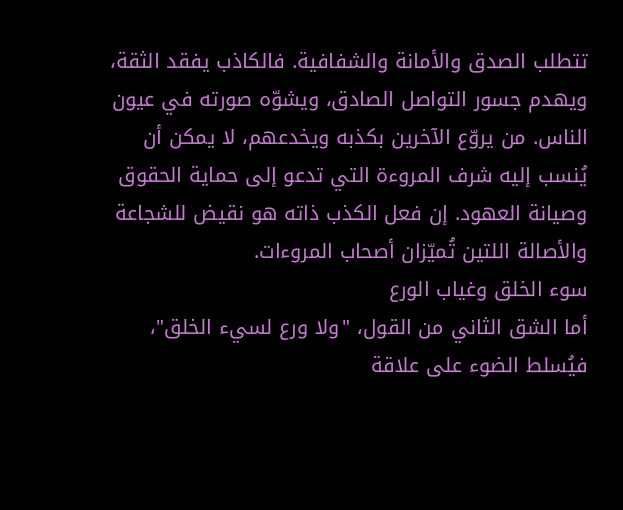تتطلب الصدق والأمانة والشفافية. فالكاذب يفقد الثقة، ويهدم جسور التواصل الصادق، ويشوّه صورته في عيون الناس. من يروّع الآخرين بكذبه ويخدعهم، لا يمكن أن يُنسب إليه شرف المروءة التي تدعو إلى حماية الحقوق وصيانة العهود. إن فعل الكذب ذاته هو نقيض للشجاعة والأصالة اللتين تُميّزان أصحاب المروءات.
سوء الخلق وغياب الورع
أما الشق الثاني من القول، "ولا ورع لسيء الخلق"، فيُسلط الضوء على علاقة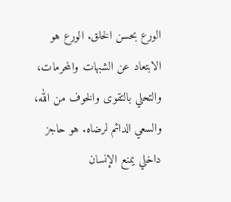الورع بحسن الخلق. الورع هو الابتعاد عن الشبهات والمحرمات، والتحلي بالتقوى والخوف من الله، والسعي الدائم لرضاه. هو حاجز داخلي يمنع الإنسان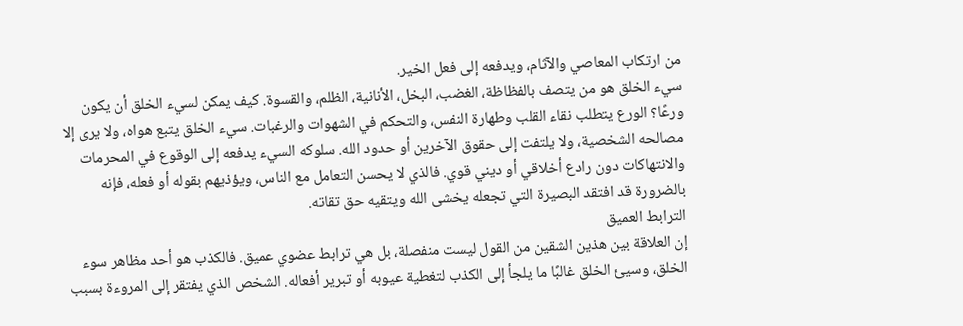من ارتكاب المعاصي والآثام، ويدفعه إلى فعل الخير.
سيء الخلق هو من يتصف بالفظاظة، الغضب، البخل، الأنانية، الظلم، والقسوة. كيف يمكن لسيء الخلق أن يكون ورعًا؟ الورع يتطلب نقاء القلب وطهارة النفس، والتحكم في الشهوات والرغبات. سيء الخلق يتبع هواه، ولا يرى إلا مصالحه الشخصية، ولا يلتفت إلى حقوق الآخرين أو حدود الله. سلوكه السيء يدفعه إلى الوقوع في المحرمات والانتهاكات دون رادع أخلاقي أو ديني قوي. فالذي لا يحسن التعامل مع الناس، ويؤذيهم بقوله أو فعله، فإنه بالضرورة قد افتقد البصيرة التي تجعله يخشى الله ويتقيه حق تقاته.
الترابط العميق
إن العلاقة بين هذين الشقين من القول ليست منفصلة، بل هي ترابط عضوي عميق. فالكذب هو أحد مظاهر سوء الخلق، وسيئ الخلق غالبًا ما يلجأ إلى الكذب لتغطية عيوبه أو تبرير أفعاله. الشخص الذي يفتقر إلى المروءة بسبب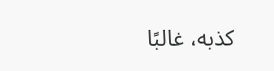كذبه، غالبًا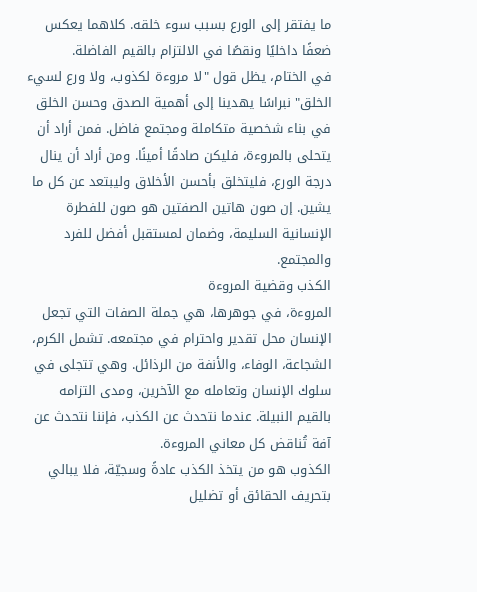ما يفتقر إلى الورع بسبب سوء خلقه. كلاهما يعكس ضعفًا داخليًا ونقصًا في الالتزام بالقيم الفاضلة.
في الختام، يظل قول "لا مروءة لكذوب، ولا ورع لسيء الخلق" نبراسًا يهدينا إلى أهمية الصدق وحسن الخلق في بناء شخصية متكاملة ومجتمع فاضل. فمن أراد أن يتحلى بالمروءة، فليكن صادقًا أمينًا. ومن أراد أن ينال درجة الورع، فليتخلق بأحسن الأخلاق وليبتعد عن كل ما يشين. إن صون هاتين الصفتين هو صون للفطرة الإنسانية السليمة، وضمان لمستقبل أفضل للفرد والمجتمع.
الكذب وقضية المروءة
المروءة، في جوهرها، هي جملة الصفات التي تجعل الإنسان محل تقدير واحترام في مجتمعه. تشمل الكرم، الشجاعة، الوفاء، والأنفة من الرذائل. وهي تتجلى في سلوك الإنسان وتعامله مع الآخرين، ومدى التزامه بالقيم النبيلة. عندما نتحدث عن الكذب، فإننا نتحدث عن آفة تُناقض كل معاني المروءة.
الكذوب هو من يتخذ الكذب عادةً وسجيّة، فلا يبالي بتحريف الحقائق أو تضليل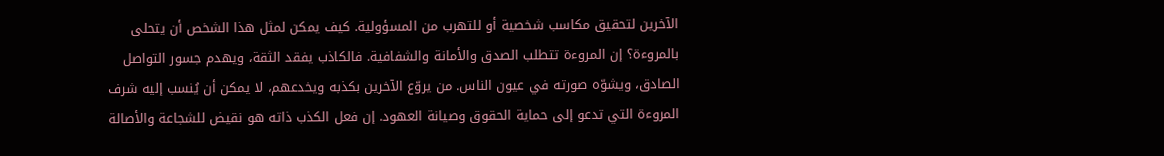الآخرين لتحقيق مكاسب شخصية أو للتهرب من المسؤولية. كيف يمكن لمثل هذا الشخص أن يتحلى بالمروءة؟ إن المروءة تتطلب الصدق والأمانة والشفافية. فالكاذب يفقد الثقة، ويهدم جسور التواصل الصادق، ويشوّه صورته في عيون الناس. من يروّع الآخرين بكذبه ويخدعهم، لا يمكن أن يُنسب إليه شرف المروءة التي تدعو إلى حماية الحقوق وصيانة العهود. إن فعل الكذب ذاته هو نقيض للشجاعة والأصالة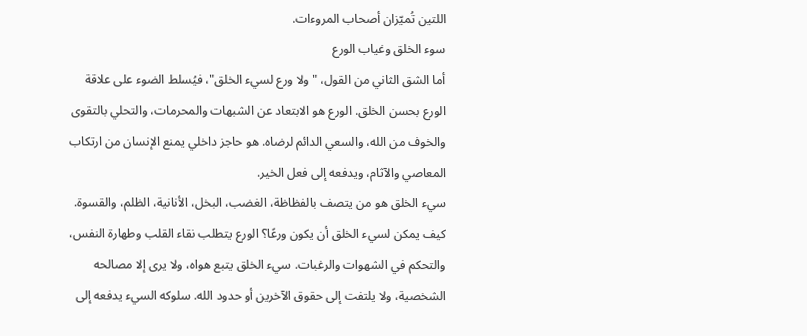اللتين تُميّزان أصحاب المروءات.
سوء الخلق وغياب الورع
أما الشق الثاني من القول، "ولا ورع لسيء الخلق"، فيُسلط الضوء على علاقة الورع بحسن الخلق. الورع هو الابتعاد عن الشبهات والمحرمات، والتحلي بالتقوى والخوف من الله، والسعي الدائم لرضاه. هو حاجز داخلي يمنع الإنسان من ارتكاب المعاصي والآثام، ويدفعه إلى فعل الخير.
سيء الخلق هو من يتصف بالفظاظة، الغضب، البخل، الأنانية، الظلم، والقسوة. كيف يمكن لسيء الخلق أن يكون ورعًا؟ الورع يتطلب نقاء القلب وطهارة النفس، والتحكم في الشهوات والرغبات. سيء الخلق يتبع هواه، ولا يرى إلا مصالحه الشخصية، ولا يلتفت إلى حقوق الآخرين أو حدود الله. سلوكه السيء يدفعه إلى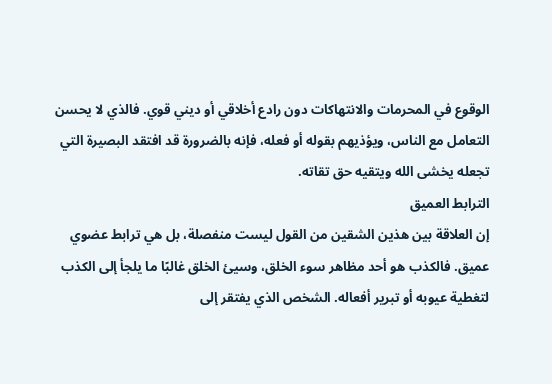الوقوع في المحرمات والانتهاكات دون رادع أخلاقي أو ديني قوي. فالذي لا يحسن التعامل مع الناس، ويؤذيهم بقوله أو فعله، فإنه بالضرورة قد افتقد البصيرة التي تجعله يخشى الله ويتقيه حق تقاته.
الترابط العميق
إن العلاقة بين هذين الشقين من القول ليست منفصلة، بل هي ترابط عضوي عميق. فالكذب هو أحد مظاهر سوء الخلق، وسيئ الخلق غالبًا ما يلجأ إلى الكذب لتغطية عيوبه أو تبرير أفعاله. الشخص الذي يفتقر إلى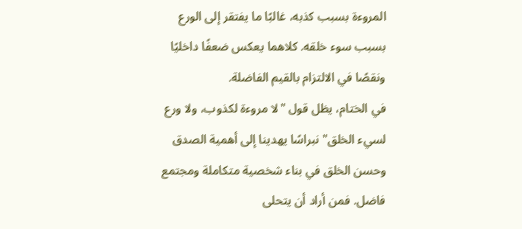المروءة بسبب كذبه، غالبًا ما يفتقر إلى الورع بسبب سوء خلقه. كلاهما يعكس ضعفًا داخليًا ونقصًا في الالتزام بالقيم الفاضلة.
في الختام، يظل قول "لا مروءة لكذوب، ولا ورع لسيء الخلق" نبراسًا يهدينا إلى أهمية الصدق وحسن الخلق في بناء شخصية متكاملة ومجتمع فاضل. فمن أراد أن يتحلى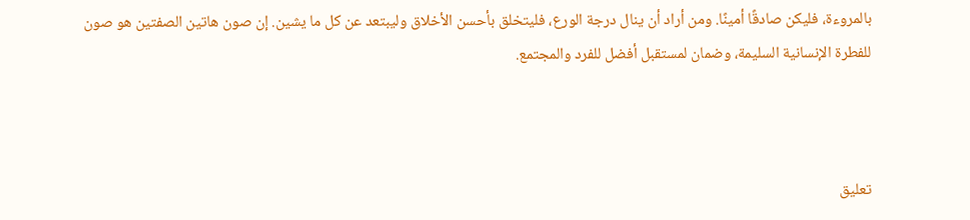بالمروءة، فليكن صادقًا أمينًا. ومن أراد أن ينال درجة الورع، فليتخلق بأحسن الأخلاق وليبتعد عن كل ما يشين. إن صون هاتين الصفتين هو صون للفطرة الإنسانية السليمة، وضمان لمستقبل أفضل للفرد والمجتمع.



تعليق